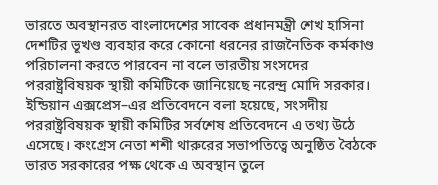ভারতে অবস্থানরত বাংলাদেশের সাবেক প্রধানমন্ত্রী শেখ হাসিনা দেশটির ভূখণ্ড ব্যবহার করে কোনো ধরনের রাজনৈতিক কর্মকাণ্ড পরিচালনা করতে পারবেন না বলে ভারতীয় সংসদের পররাষ্ট্রবিষয়ক স্থায়ী কমিটিকে জানিয়েছে নরেন্দ্র মোদি সরকার।
ইন্ডিয়ান এক্সপ্রেস–এর প্রতিবেদনে বলা হয়েছে, সংসদীয় পররাষ্ট্রবিষয়ক স্থায়ী কমিটির সর্বশেষ প্রতিবেদনে এ তথ্য উঠে এসেছে। কংগ্রেস নেতা শশী থারুরের সভাপতিত্বে অনুষ্ঠিত বৈঠকে ভারত সরকারের পক্ষ থেকে এ অবস্থান তুলে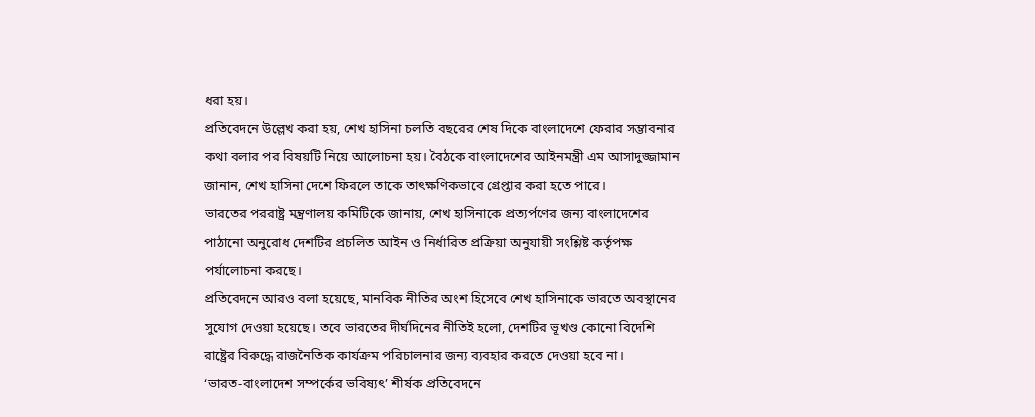ধরা হয়।
প্রতিবেদনে উল্লেখ করা হয়, শেখ হাসিনা চলতি বছরের শেষ দিকে বাংলাদেশে ফেরার সম্ভাবনার কথা বলার পর বিষয়টি নিয়ে আলোচনা হয়। বৈঠকে বাংলাদেশের আইনমন্ত্রী এম আসাদুজ্জামান জানান, শেখ হাসিনা দেশে ফিরলে তাকে তাৎক্ষণিকভাবে গ্রেপ্তার করা হতে পারে।
ভারতের পররাষ্ট্র মন্ত্রণালয় কমিটিকে জানায়, শেখ হাসিনাকে প্রত্যর্পণের জন্য বাংলাদেশের পাঠানো অনুরোধ দেশটির প্রচলিত আইন ও নির্ধারিত প্রক্রিয়া অনুযায়ী সংশ্লিষ্ট কর্তৃপক্ষ পর্যালোচনা করছে।
প্রতিবেদনে আরও বলা হয়েছে, মানবিক নীতির অংশ হিসেবে শেখ হাসিনাকে ভারতে অবস্থানের সুযোগ দেওয়া হয়েছে। তবে ভারতের দীর্ঘদিনের নীতিই হলো, দেশটির ভূখণ্ড কোনো বিদেশি রাষ্ট্রের বিরুদ্ধে রাজনৈতিক কার্যক্রম পরিচালনার জন্য ব্যবহার করতে দেওয়া হবে না।
‘ভারত-বাংলাদেশ সম্পর্কের ভবিষ্যৎ’ শীর্ষক প্রতিবেদনে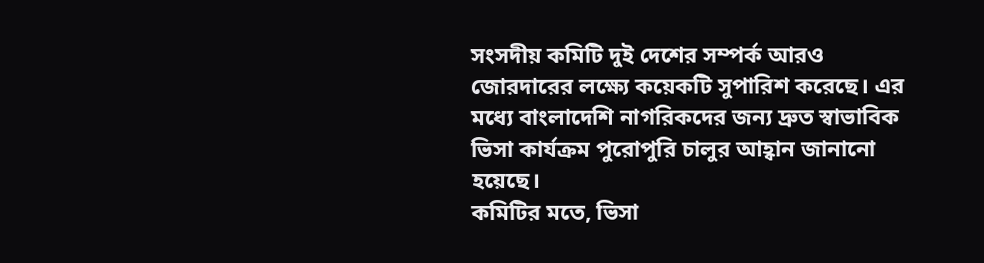সংসদীয় কমিটি দুই দেশের সম্পর্ক আরও জোরদারের লক্ষ্যে কয়েকটি সুপারিশ করেছে। এর মধ্যে বাংলাদেশি নাগরিকদের জন্য দ্রুত স্বাভাবিক ভিসা কার্যক্রম পুরোপুরি চালুর আহ্বান জানানো হয়েছে।
কমিটির মতে, ভিসা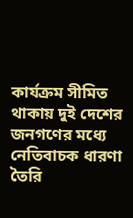কার্যক্রম সীমিত থাকায় দুই দেশের জনগণের মধ্যে নেতিবাচক ধারণা তৈরি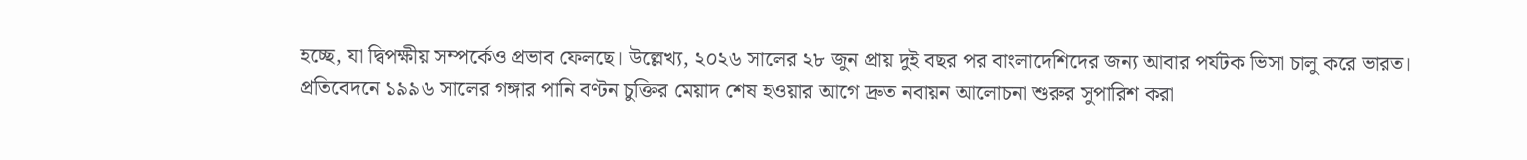হচ্ছে, যা দ্বিপক্ষীয় সম্পর্কেও প্রভাব ফেলছে। উল্লেখ্য, ২০২৬ সালের ২৮ জুন প্রায় দুই বছর পর বাংলাদেশিদের জন্য আবার পর্যটক ভিসা চালু করে ভারত।
প্রতিবেদনে ১৯৯৬ সালের গঙ্গার পানি বণ্টন চুক্তির মেয়াদ শেষ হওয়ার আগে দ্রুত নবায়ন আলোচনা শুরুর সুপারিশ করা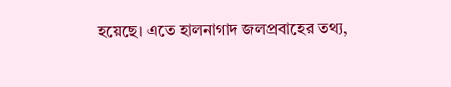হয়েছে। এতে হালনাগাদ জলপ্রবাহের তথ্য,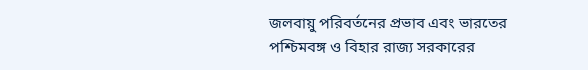জলবায়ু পরিবর্তনের প্রভাব এবং ভারতের পশ্চিমবঙ্গ ও বিহার রাজ্য সরকারের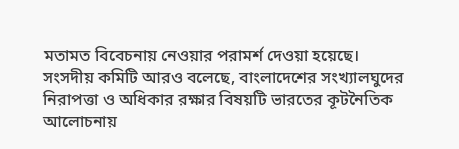মতামত বিবেচনায় নেওয়ার পরামর্শ দেওয়া হয়েছে।
সংসদীয় কমিটি আরও বলেছে, বাংলাদেশের সংখ্যালঘুদের নিরাপত্তা ও অধিকার রক্ষার বিষয়টি ভারতের কূটনৈতিক আলোচনায়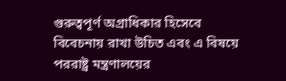গুরুত্বপূর্ণ অগ্রাধিকার হিসেবে বিবেচনায় রাখা উচিত এবং এ বিষয়ে পররাষ্ট্র মন্ত্রণালয়ের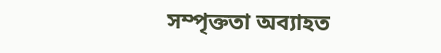সম্পৃক্ততা অব্যাহত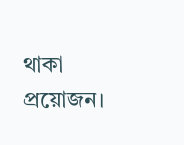থাকা প্রয়োজন।